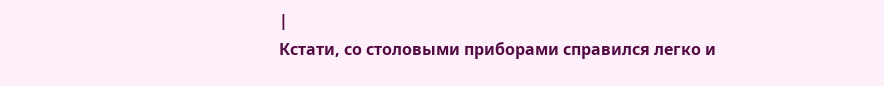|
Кстати, со столовыми приборами справился легко и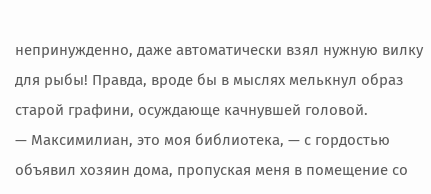непринужденно, даже автоматически взял нужную вилку для рыбы! Правда, вроде бы в мыслях мелькнул образ старой графини, осуждающе качнувшей головой.
— Максимилиан, это моя библиотека, — с гордостью объявил хозяин дома, пропуская меня в помещение со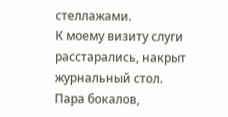стеллажами.
К моему визиту слуги расстарались, накрыт журнальный стол. Пара бокалов,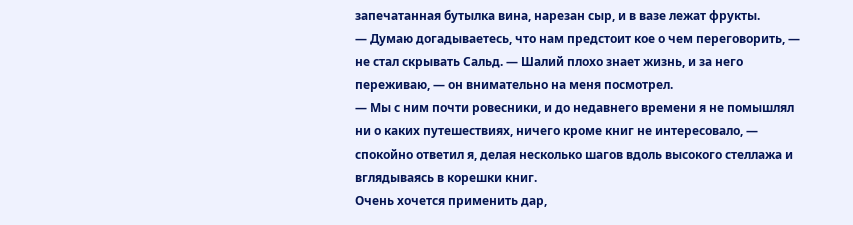запечатанная бутылка вина, нарезан сыр, и в вазе лежат фрукты.
— Думаю догадываетесь, что нам предстоит кое о чем переговорить, — не стал скрывать Сальд. — Шалий плохо знает жизнь, и за него переживаю, — он внимательно на меня посмотрел.
— Мы с ним почти ровесники, и до недавнего времени я не помышлял ни о каких путешествиях, ничего кроме книг не интересовало, — спокойно ответил я, делая несколько шагов вдоль высокого стеллажа и вглядываясь в корешки книг.
Очень хочется применить дар,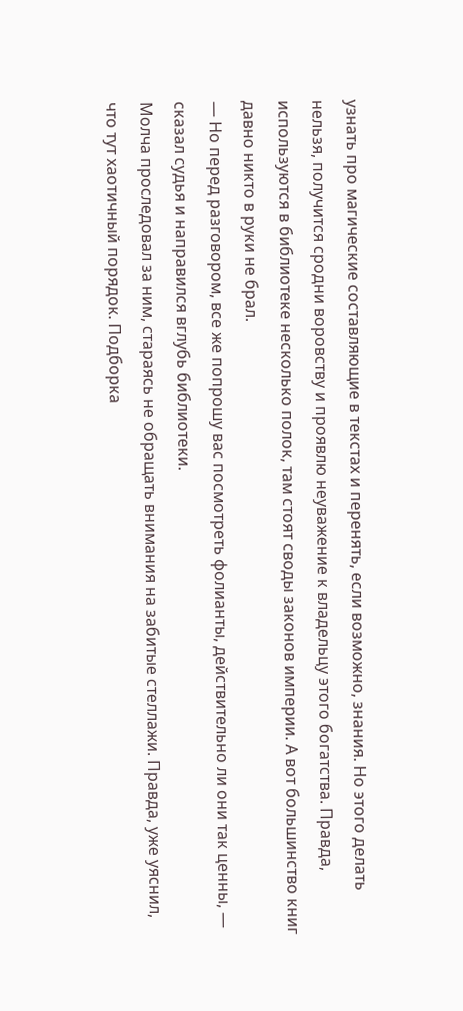узнать про магические составляющие в текстах и перенять, если возможно, знания. Но этого делать нельзя, получится сродни воровству и проявлю неуважение к владельцу этого богатства. Правда, используются в библиотеке несколько полок, там стоят своды законов империи. А вот большинство книг давно никто в руки не брал.
— Но перед разговором, все же попрошу вас посмотреть фолианты, действительно ли они так ценны, — сказал судья и направился вглубь библиотеки.
Молча проследовал за ним, стараясь не обращать внимания на забитые стеллажи. Правда, уже уяснил, что тут хаотичный порядок. Подборка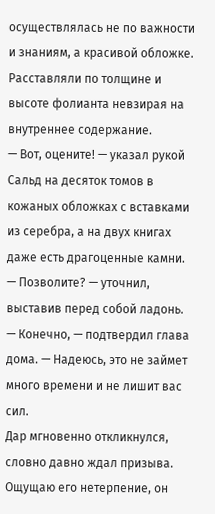осуществлялась не по важности и знаниям, а красивой обложке. Расставляли по толщине и высоте фолианта невзирая на внутреннее содержание.
— Вот, оцените! — указал рукой Сальд на десяток томов в кожаных обложках с вставками из серебра, а на двух книгах даже есть драгоценные камни.
— Позволите? — уточнил, выставив перед собой ладонь.
— Конечно, — подтвердил глава дома. — Надеюсь, это не займет много времени и не лишит вас сил.
Дар мгновенно откликнулся, словно давно ждал призыва. Ощущаю его нетерпение, он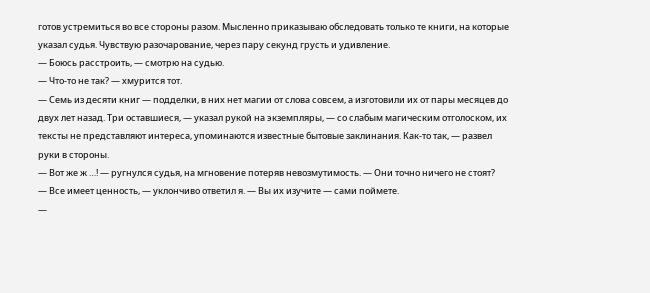готов устремиться во все стороны разом. Мысленно приказываю обследовать только те книги, на которые указал судья. Чувствую разочарование, через пару секунд грусть и удивление.
— Боюсь расстроить, — смотрю на судью.
— Что-то не так? — хмурится тот.
— Семь из десяти книг — подделки, в них нет магии от слова совсем, а изготовили их от пары месяцев до двух лет назад. Три оставшиеся, — указал рукой на экземпляры, — со слабым магическим отголоском, их тексты не представляют интереса, упоминаются известные бытовые заклинания. Как-то так, — развел руки в стороны.
— Вот же ж …! — ругнулся судья, на мгновение потеряв невозмутимость. — Они точно ничего не стоят?
— Все имеет ценность, — уклончиво ответил я. — Вы их изучите — сами поймете.
—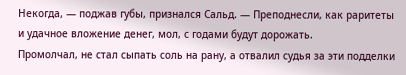Некогда, — поджав губы, признался Сальд. — Преподнесли, как раритеты и удачное вложение денег, мол, с годами будут дорожать.
Промолчал, не стал сыпать соль на рану, а отвалил судья за эти подделки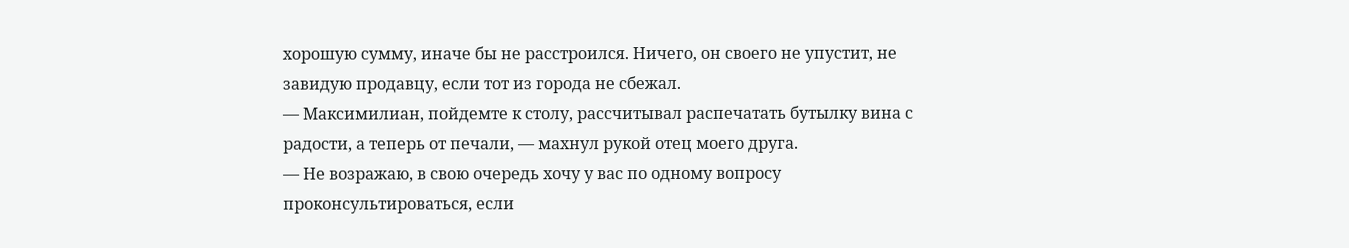хорошую сумму, иначе бы не расстроился. Ничего, он своего не упустит, не завидую продавцу, если тот из города не сбежал.
— Максимилиан, пойдемте к столу, рассчитывал распечатать бутылку вина с радости, а теперь от печали, — махнул рукой отец моего друга.
— Не возражаю, в свою очередь хочу у вас по одному вопросу проконсультироваться, если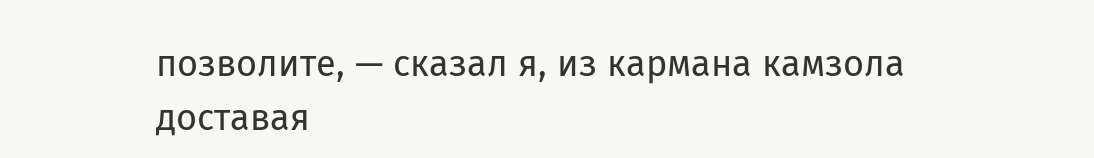позволите, — сказал я, из кармана камзола доставая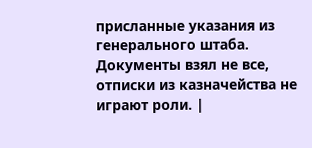присланные указания из генерального штаба.
Документы взял не все, отписки из казначейства не играют роли. |